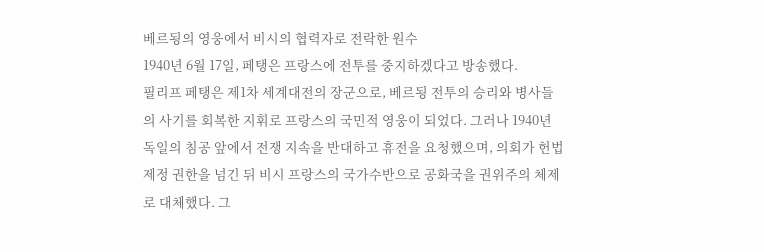베르됭의 영웅에서 비시의 협력자로 전락한 원수
1940년 6월 17일, 페탱은 프랑스에 전투를 중지하겠다고 방송했다.
필리프 페탱은 제1차 세계대전의 장군으로, 베르됭 전투의 승리와 병사들의 사기를 회복한 지휘로 프랑스의 국민적 영웅이 되었다. 그러나 1940년 독일의 침공 앞에서 전쟁 지속을 반대하고 휴전을 요청했으며, 의회가 헌법 제정 권한을 넘긴 뒤 비시 프랑스의 국가수반으로 공화국을 권위주의 체제로 대체했다. 그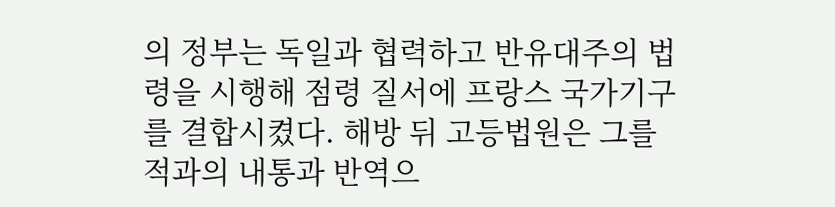의 정부는 독일과 협력하고 반유대주의 법령을 시행해 점령 질서에 프랑스 국가기구를 결합시켰다. 해방 뒤 고등법원은 그를 적과의 내통과 반역으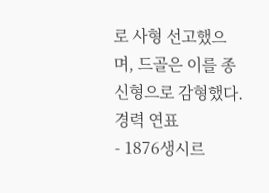로 사형 선고했으며, 드골은 이를 종신형으로 감형했다.
경력 연표
- 1876생시르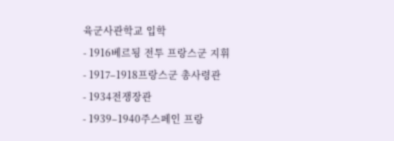육군사관학교 입학
- 1916베르됭 전투 프랑스군 지휘
- 1917–1918프랑스군 총사령관
- 1934전쟁장관
- 1939–1940주스페인 프랑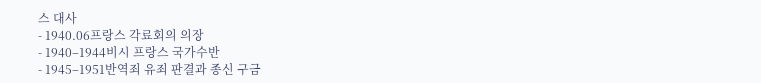스 대사
- 1940.06프랑스 각료회의 의장
- 1940–1944비시 프랑스 국가수반
- 1945–1951반역죄 유죄 판결과 종신 구금